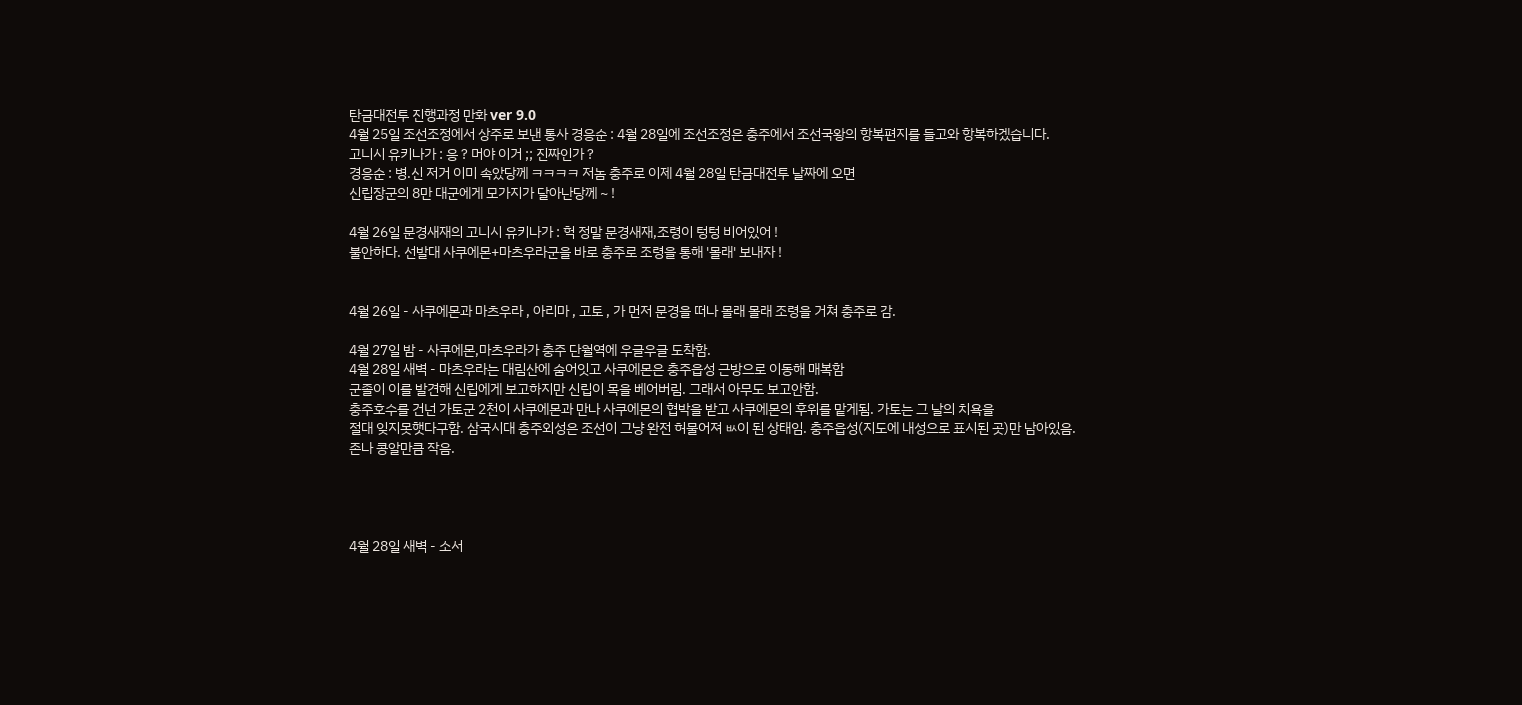탄금대전투 진행과정 만화 ver 9.0
4월 25일 조선조정에서 상주로 보낸 통사 경응순 : 4월 28일에 조선조정은 충주에서 조선국왕의 항복편지를 들고와 항복하겠습니다.
고니시 유키나가 : 응 ? 머야 이거 ;; 진짜인가 ?
경응순 : 병.신 저거 이미 속았당께 ㅋㅋㅋㅋ 저놈 충주로 이제 4월 28일 탄금대전투 날짜에 오면
신립장군의 8만 대군에게 모가지가 달아난당께 ~ !

4월 26일 문경새재의 고니시 유키나가 : 헉 정말 문경새재,조령이 텅텅 비어있어 !
불안하다. 선발대 사쿠에몬+마츠우라군을 바로 충주로 조령을 통해 '몰래' 보내자 !


4월 26일 - 사쿠에몬과 마츠우라 , 아리마 , 고토 , 가 먼저 문경을 떠나 몰래 몰래 조령을 거쳐 충주로 감.

4월 27일 밤 - 사쿠에몬,마츠우라가 충주 단월역에 우글우글 도착함.
4월 28일 새벽 - 마츠우라는 대림산에 숨어잇고 사쿠에몬은 충주읍성 근방으로 이동해 매복함
군졸이 이를 발견해 신립에게 보고하지만 신립이 목을 베어버림. 그래서 아무도 보고안함.
충주호수를 건넌 가토군 2천이 사쿠에몬과 만나 사쿠에몬의 협박을 받고 사쿠에몬의 후위를 맡게됨. 가토는 그 날의 치욕을
절대 잊지못햇다구함. 삼국시대 충주외성은 조선이 그냥 완전 허물어져 ㅄ이 된 상태임. 충주읍성(지도에 내성으로 표시된 곳)만 남아있음.
존나 콩알만큼 작음.




4월 28일 새벽 - 소서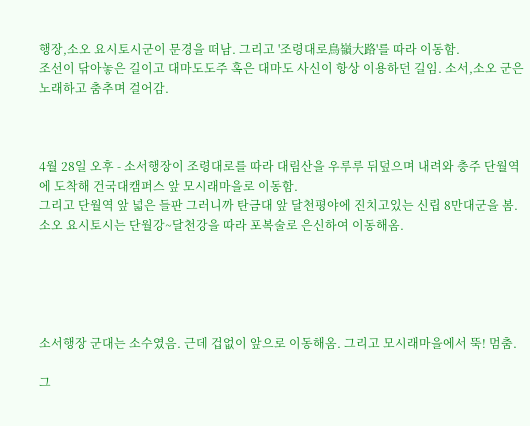행장,소오 요시토시군이 문경을 떠남. 그리고 '조령대로鳥嶺大路'를 따라 이동함.
조선이 닦아놓은 길이고 대마도도주 혹은 대마도 사신이 항상 이용하던 길임. 소서,소오 군은 노래하고 춤추며 걸어감.



4월 28일 오후 - 소서행장이 조령대로를 따라 대림산을 우루루 뒤덮으며 내려와 충주 단월역에 도착해 건국대캠퍼스 앞 모시래마을로 이동함.
그리고 단월역 앞 넓은 들판 그러니까 탄금대 앞 달천평야에 진치고있는 신립 8만대군을 봄.
소오 요시토시는 단월강~달천강을 따라 포복술로 은신하여 이동해옴.





소서행장 군대는 소수였음. 근데 겁없이 앞으로 이동해옴. 그리고 모시래마을에서 뚝! 멈춤.

그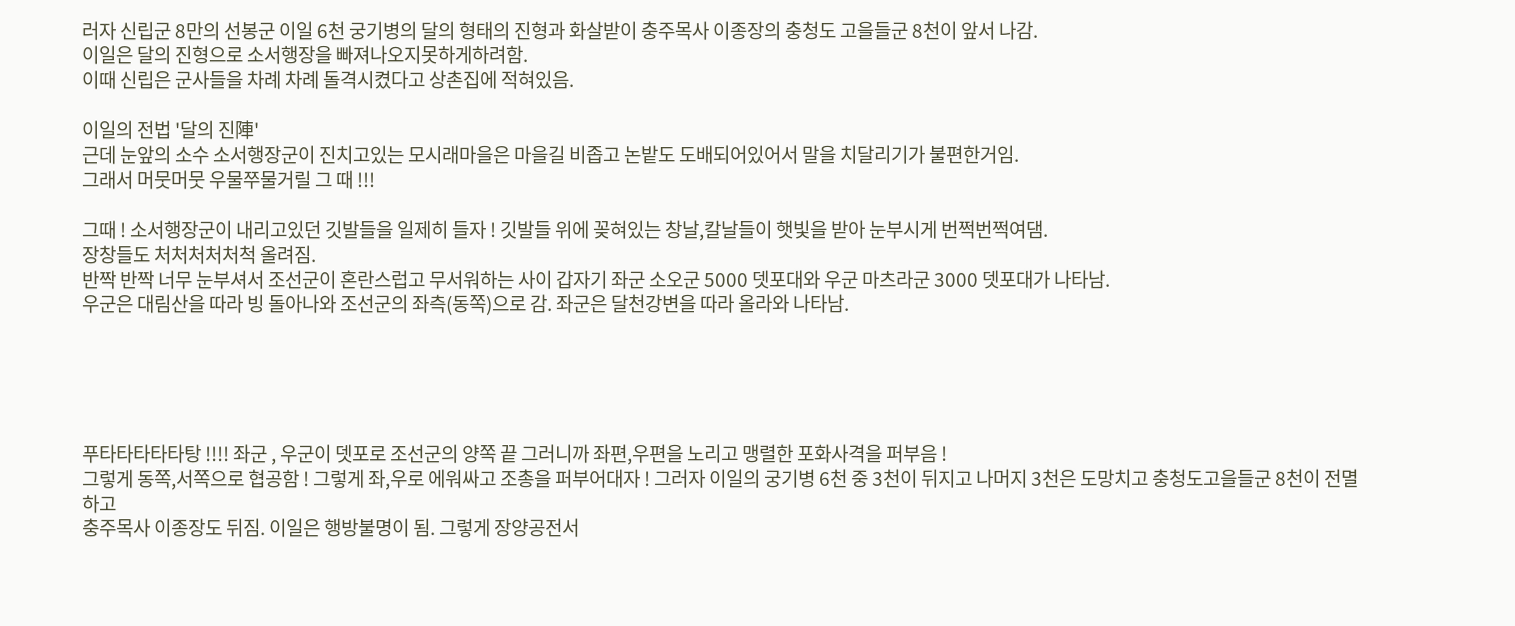러자 신립군 8만의 선봉군 이일 6천 궁기병의 달의 형태의 진형과 화살받이 충주목사 이종장의 충청도 고을들군 8천이 앞서 나감.
이일은 달의 진형으로 소서행장을 빠져나오지못하게하려함.
이때 신립은 군사들을 차례 차례 돌격시켰다고 상촌집에 적혀있음.

이일의 전법 '달의 진陣'
근데 눈앞의 소수 소서행장군이 진치고있는 모시래마을은 마을길 비좁고 논밭도 도배되어있어서 말을 치달리기가 불편한거임.
그래서 머뭇머뭇 우물쭈물거릴 그 때 !!!

그때 ! 소서행장군이 내리고있던 깃발들을 일제히 들자 ! 깃발들 위에 꽂혀있는 창날,칼날들이 햇빛을 받아 눈부시게 번쩍번쩍여댐.
장창들도 처처처처처척 올려짐.
반짝 반짝 너무 눈부셔서 조선군이 혼란스럽고 무서워하는 사이 갑자기 좌군 소오군 5000 뎃포대와 우군 마츠라군 3000 뎃포대가 나타남.
우군은 대림산을 따라 빙 돌아나와 조선군의 좌측(동쪽)으로 감. 좌군은 달천강변을 따라 올라와 나타남.





푸타타타타타탕 !!!! 좌군 , 우군이 뎃포로 조선군의 양쪽 끝 그러니까 좌편,우편을 노리고 맹렬한 포화사격을 퍼부음 !
그렇게 동쪽,서쪽으로 협공함 ! 그렇게 좌,우로 에워싸고 조총을 퍼부어대자 ! 그러자 이일의 궁기병 6천 중 3천이 뒤지고 나머지 3천은 도망치고 충청도고을들군 8천이 전멸하고
충주목사 이종장도 뒤짐. 이일은 행방불명이 됨. 그렇게 장양공전서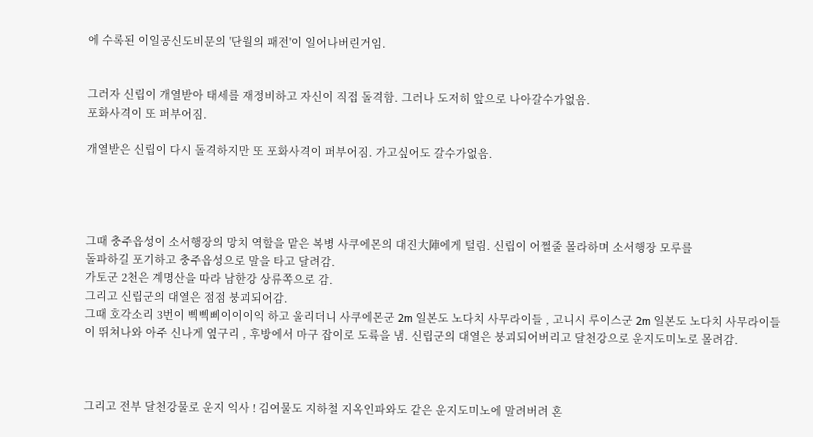에 수록된 이일공신도비문의 '단월의 패전'이 일어나버린거임.


그러자 신립이 개열받아 태세를 재정비하고 자신이 직접 돌격함. 그러나 도저히 앞으로 나아갈수가없음.
포화사격이 또 퍼부어짐.

개열받은 신립이 다시 돌격하지만 또 포화사격이 퍼부어짐. 가고싶어도 갈수가없음.




그때 충주읍성이 소서행장의 망치 역할을 맡은 복병 사쿠에몬의 대진大陣에게 털림. 신립이 어쩔줄 몰라하며 소서행장 모루를
돌파하길 포기하고 충주읍성으로 말을 타고 달려감.
가토군 2천은 계명산을 따라 남한강 상류쪽으로 감.
그리고 신립군의 대열은 점점 붕괴되어감.
그때 호각소리 3번이 삑삑삐이이이익 하고 울리더니 사쿠에몬군 2m 일본도 노다치 사무라이들 , 고니시 루이스군 2m 일본도 노다치 사무라이들이 뛰쳐나와 아주 신나게 옆구리 , 후방에서 마구 잡이로 도륙을 냄. 신립군의 대열은 붕괴되어버리고 달천강으로 운지도미노로 몰려감.



그리고 전부 달천강물로 운지 익사 ! 김여물도 지하철 지옥인파와도 같은 운지도미노에 말려버려 혼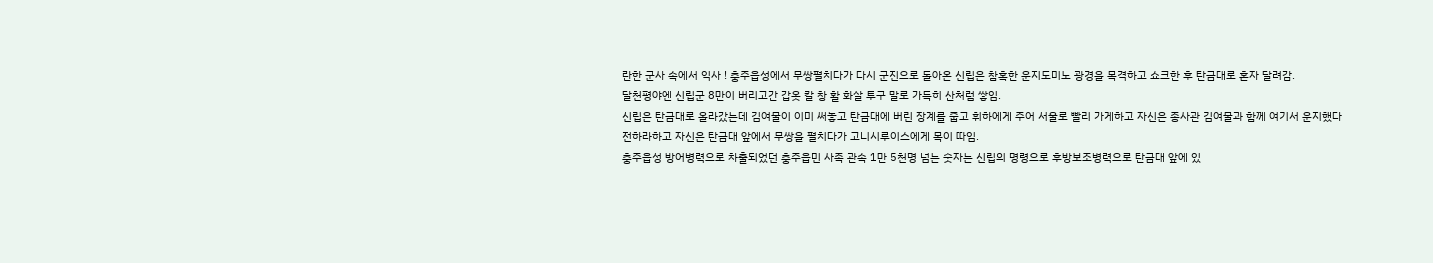란한 군사 속에서 익사 ! 충주읍성에서 무쌍펼치다가 다시 군진으로 돌아온 신립은 참혹한 운지도미노 광경을 목격하고 쇼크한 후 탄금대로 혼자 달려감.
달천평야엔 신립군 8만이 버리고간 갑옷 칼 창 활 화살 투구 말로 가득히 산처럼 쌓임.
신립은 탄금대로 올라갔는데 김여물이 이미 써놓고 탄금대에 버린 장계를 줍고 휘하에게 주어 서울로 빨리 가게하고 자신은 종사관 김여물과 함께 여기서 운지했다
전하라하고 자신은 탄금대 앞에서 무쌍을 펼치다가 고니시루이스에게 목이 따임.
충주읍성 방어병력으로 차출되었던 충주읍민 사족 관속 1만 5천명 넘는 숫자는 신립의 명령으로 후방보조병력으로 탄금대 앞에 있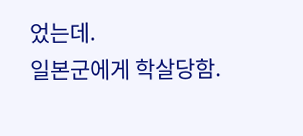었는데.
일본군에게 학살당함.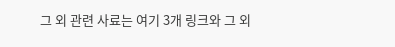그 외 관련 사료는 여기 3개 링크와 그 외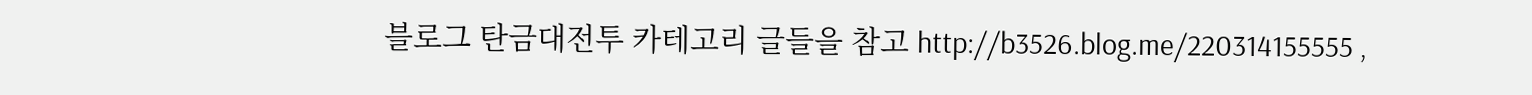블로그 탄금대전투 카테고리 글들을 참고 http://b3526.blog.me/220314155555 ,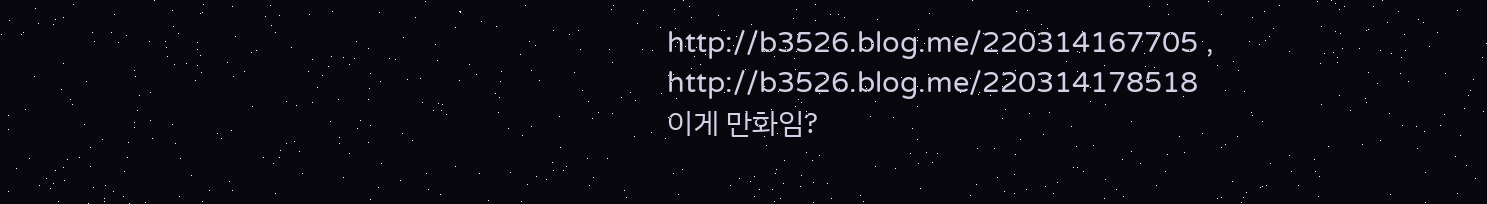http://b3526.blog.me/220314167705 , http://b3526.blog.me/220314178518
이게 만화임?